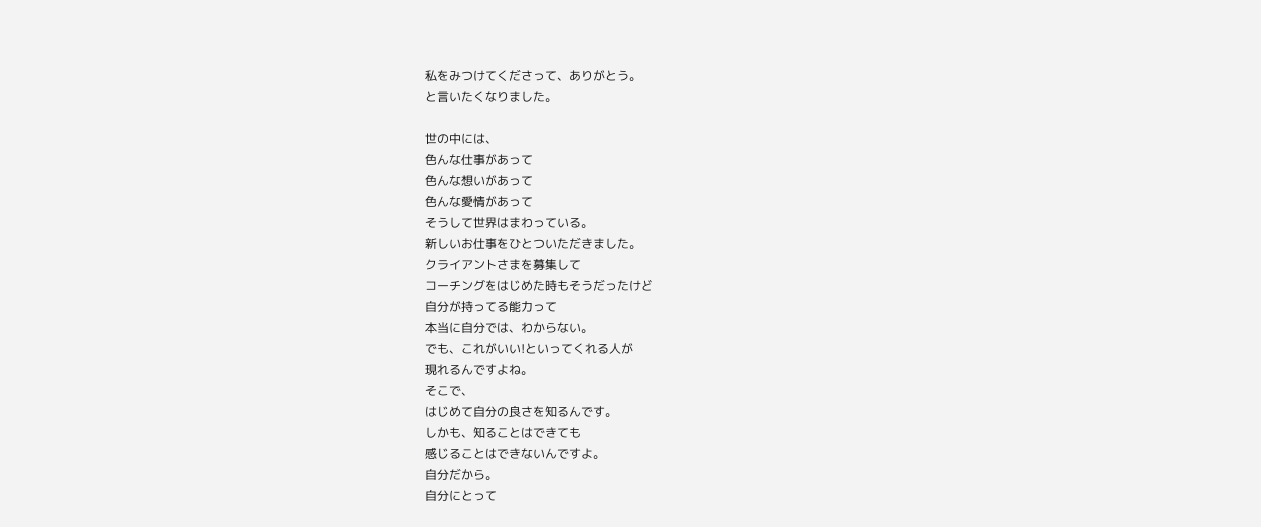私をみつけてくださって、ありがとう。
と言いたくなりました。

世の中には、
色んな仕事があって
色んな想いがあって
色んな愛情があって
そうして世界はまわっている。
新しいお仕事をひとついただきました。
クライアントさまを募集して
コーチングをはじめた時もそうだったけど
自分が持ってる能力って
本当に自分では、わからない。
でも、これがいい!といってくれる人が
現れるんですよね。
そこで、
はじめて自分の良さを知るんです。
しかも、知ることはできても
感じることはできないんですよ。
自分だから。
自分にとって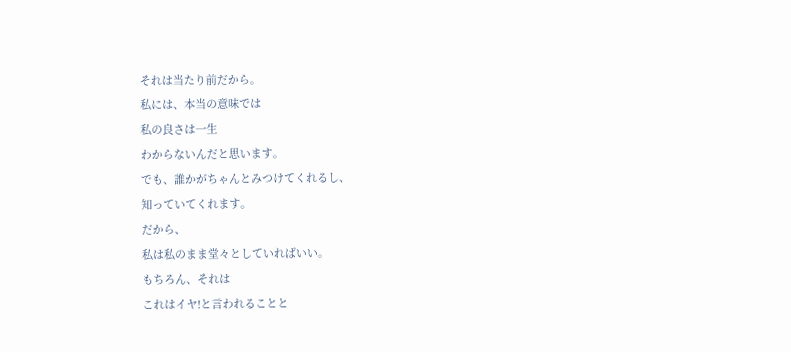それは当たり前だから。
私には、本当の意味では
私の良さは一生
わからないんだと思います。
でも、誰かがちゃんとみつけてくれるし、
知っていてくれます。
だから、
私は私のまま堂々としていればいい。
もちろん、それは
これはイヤ!と言われることと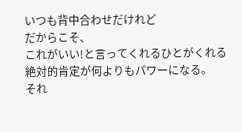いつも背中合わせだけれど
だからこそ、
これがいい!と言ってくれるひとがくれる
絶対的肯定が何よりもパワーになる。
それ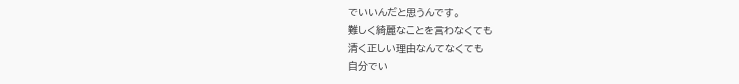でいいんだと思うんです。
難しく綺麗なことを言わなくても
清く正しい理由なんてなくても
自分でい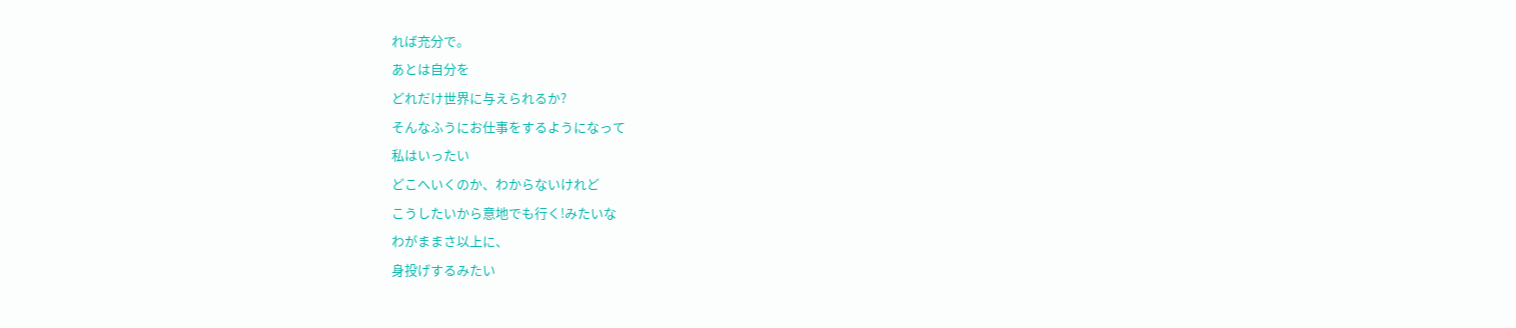れば充分で。
あとは自分を
どれだけ世界に与えられるか?
そんなふうにお仕事をするようになって
私はいったい
どこへいくのか、わからないけれど
こうしたいから意地でも行く!みたいな
わがままさ以上に、
身投げするみたい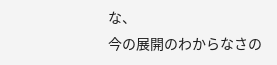な、
今の展開のわからなさの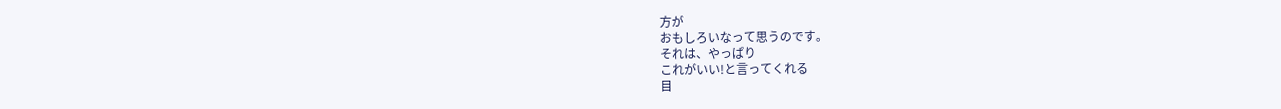方が
おもしろいなって思うのです。
それは、やっぱり
これがいい!と言ってくれる
目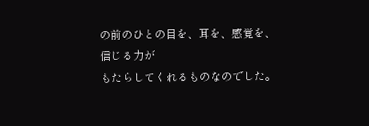の前のひとの目を、耳を、感覚を、
信じる力が
もたらしてくれるものなのでした。